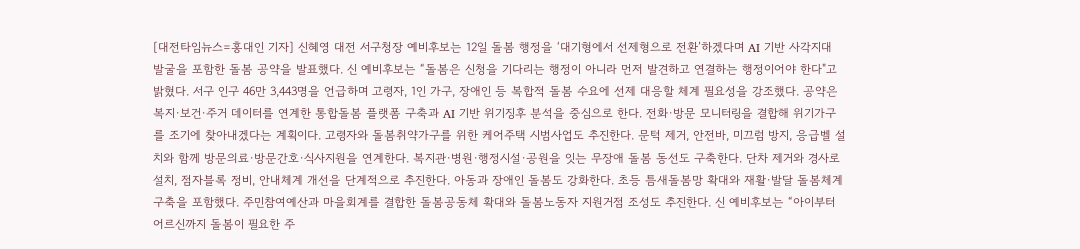[대전타임뉴스=홍대인 기자] 신혜영 대전 서구청장 예비후보는 12일 돌봄 행정을 ‘대기형에서 선제형으로 전환’하겠다며 AI 기반 사각지대 발굴을 포함한 돌봄 공약을 발표했다. 신 예비후보는 “돌봄은 신청을 기다리는 행정이 아니라 먼저 발견하고 연결하는 행정이어야 한다"고 밝혔다. 서구 인구 46만 3,443명을 언급하며 고령자, 1인 가구, 장애인 등 복합적 돌봄 수요에 선제 대응할 체계 필요성을 강조했다. 공약은 복지·보건·주거 데이터를 연계한 통합돌봄 플랫폼 구축과 AI 기반 위기징후 분석을 중심으로 한다. 전화·방문 모니터링을 결합해 위기가구를 조기에 찾아내겠다는 계획이다. 고령자와 돌봄취약가구를 위한 케어주택 시범사업도 추진한다. 문턱 제거, 안전바, 미끄럼 방지, 응급벨 설치와 함께 방문의료·방문간호·식사지원을 연계한다. 복지관·병원·행정시설·공원을 잇는 무장애 돌봄 동선도 구축한다. 단차 제거와 경사로 설치, 점자블록 정비, 안내체계 개선을 단계적으로 추진한다. 아동과 장애인 돌봄도 강화한다. 초등 틈새돌봄망 확대와 재활·발달 돌봄체계 구축을 포함했다. 주민참여예산과 마을회계를 결합한 돌봄공동체 확대와 돌봄노동자 지원거점 조성도 추진한다. 신 예비후보는 “아이부터 어르신까지 돌봄이 필요한 주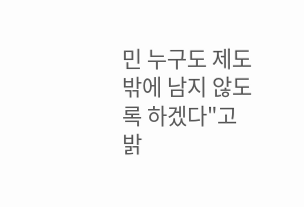민 누구도 제도 밖에 남지 않도록 하겠다"고 밝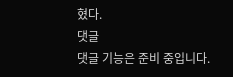혔다.
댓글
댓글 기능은 준비 중입니다.